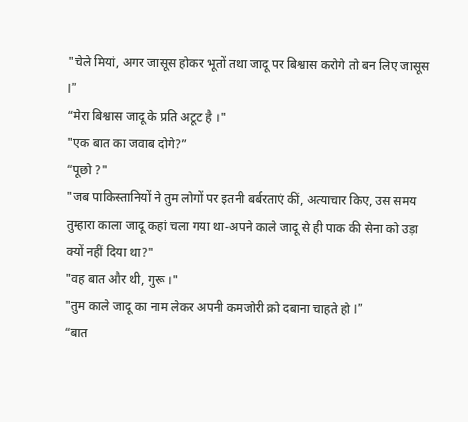"चेले मियां, अगर जासूस होकर भूतों तथा जादू पर बिश्वास करोगे तो बन लिए जासूस I”
“मेरा बिश्वास जादू के प्रति अटूट है ।"
"एक बात का जवाब दोगे?”
“पूछो ?"
"जब पाकिस्तानियों ने तुम लोगों पर इतनी बर्बरताएं कीं, अत्याचार किए, उस समय तुम्हारा काला जादू कहां चला गया था-अपने काले जादू से ही पाक की सेना को उड़ा क्यों नहीं दिया था?"
"वह बात और थी, गुरू ।"
"तुम काले जादू का नाम लेकर अपनी कमजोरी क्रो दबाना चाहते हो I”
“बात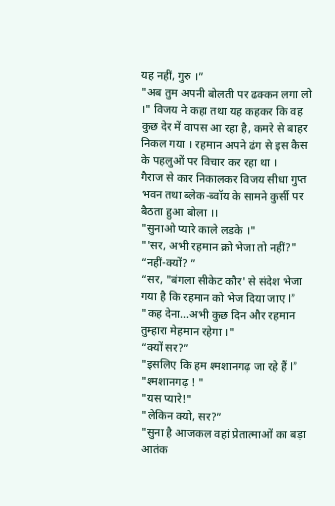यह नहीं, गुरु ।”
"अब तुम अपनी बोलती पर ढक्कन लगा लो ।" विजय ने कहा तथा यह कहकर कि वह कुछ देर में वापस आ रहा है, कमरे से बाहर निकल गया । रहमान अपने ढंग से इस कैस
के पहलुओं पर विचार कर रहा था ।
गैराज से कार निकालकर विजय सीधा गुप्त भवन तथा ब्लेक-ब्वॉय के सामने कुर्सी पर बैठता हुआ बोला ।।
"सुनाओ प्यारे काले लडके ।"
"'सर, अभी रहमान क्रो भेजा तो नहीं?"
“नहीं-क्यों? ”
“सर, "बंगला सीकेट कौर' से संदेश भेजा गया है कि रहमान को भेज दिया जाए I”
"कह देना…अभी कुछ दिन और रहमान तुम्हारा मेहमान रहेगा ।"
“क्यों सर?”
"इसलिए कि हम श्मशानगढ़ जा रहे हैं I”
"श्मशानगढ़ ! "
"यस प्यारे!"
"लेकिन क्यो, सर?”
"सुना है आजकल वहां प्रेतात्माओं का बड़ा आतंक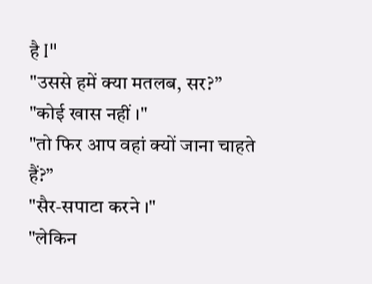है I"
"उससे हमें क्या मतलब, सर?”
"कोई खास नहीं ।"
"तो फिर आप वहां क्यों जाना चाहते हैं?”
"सैर-सपाटा करने ।"
"लेकिन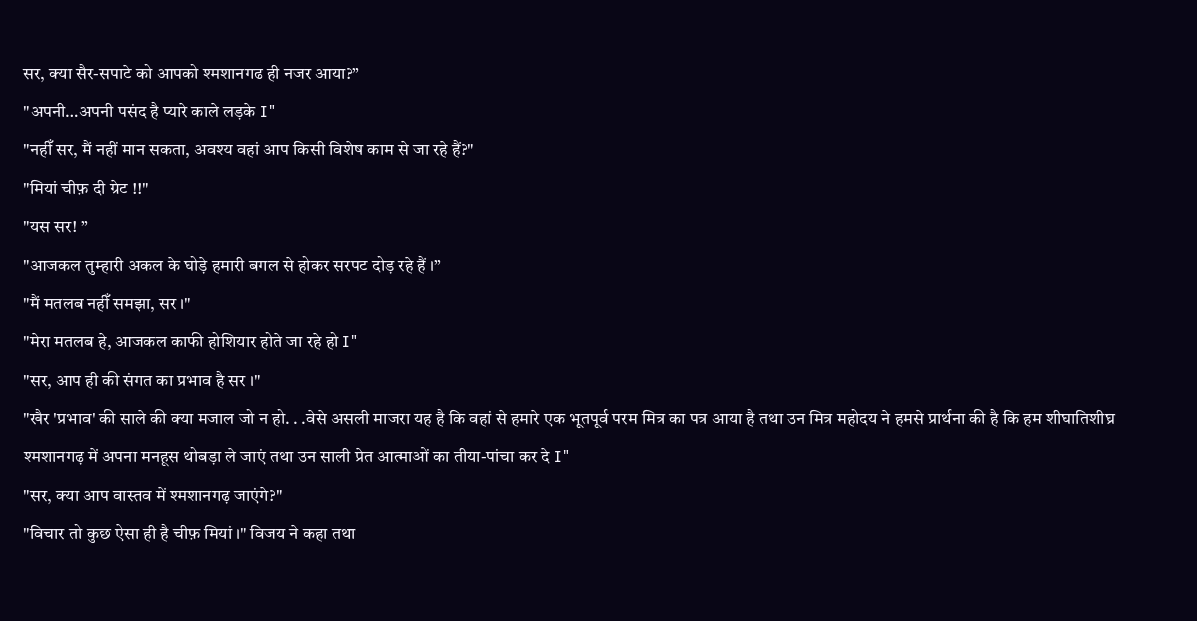सर, क्या सैर-सपाटे को आपको श्मशानगढ ही नजर आया?”
"अपनी…अपनी पसंद है प्यारे काले लड़के I"
"नहीँ सर, मैं नहीं मान सकता, अवश्य वहां आप किसी विशेष काम से जा रहे हैं?"
"मियां चीफ़ दी ग्रेट !!"
"यस सर! ”
"आजकल तुम्हारी अकल के घोड़े हमारी बगल से होकर सरपट दोड़ रहे हैं ।”
"मैं मतलब नहीँ समझा, सर ।"
"मेरा मतलब हे, आजकल काफी होशियार होते जा रहे हो I"
"सर, आप ही की संगत का प्रभाव है सर ।"
"खैर 'प्रभाव' की साले की क्या मजाल जो न हो. . .वेसे असली माजरा यह है कि वहां से हमारे एक भूतपूर्व परम मित्र का पत्र आया है तथा उन मित्र महोदय ने हमसे प्रार्थना की है कि हम शीघातिशीघ्र श्मशानगढ़ में अपना मनहूस थोबड़ा ले जाएं तथा उन साली प्रेत आत्माओं का तीया-पांचा कर दे I"
"सर, क्या आप वास्तव में श्मशानगढ़ जाएंगे?"
"विचार तो कुछ ऐसा ही है चीफ़ मियां ।" विजय ने कहा तथा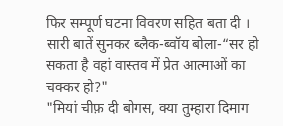फिर सम्पूर्ण घटना विवरण सहित बता दी ।
सारी बातें सुनकर ब्लैक-ब्वॉय बोला-“सर हो सकता है वहां वास्तव में प्रेत आत्माओं का चक्कर हो?"
"मियां चीफ़ दी बोगस, क्या तुम्हारा दिमाग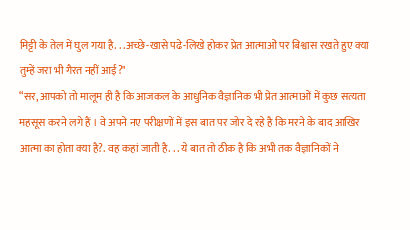मिट्टी के तेल में घुल गया है. . .अच्छे-खासे पढे-लिखे होकर प्रेत आत्माओं पर बिश्वास रखते हुए क्या तुम्हें जरा भी गैरत नहीं आई?"
“सर, आपको तो मालूम ही है कि आजकल के आधुनिक वैज्ञानिक भी प्रेत आत्माओं में कुछ सत्यता महसूस करने लगे हैं । वे अपने नए परीक्षणों में इस बात पर जोर दे रहे है कि मरने के बाद आखिर आत्मा का होता क्या है?. वह कहां जाती है. . . ये बात तो ठीक है कि अभी तक वैज्ञानिकों ने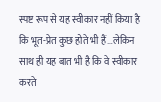स्पष्ट रूप से यह स्वीकार नहीं किया है कि भूत-प्रेत कुछ होते भी हैं…लेकिन साथ ही यह बात भी है कि वे स्वीकार करते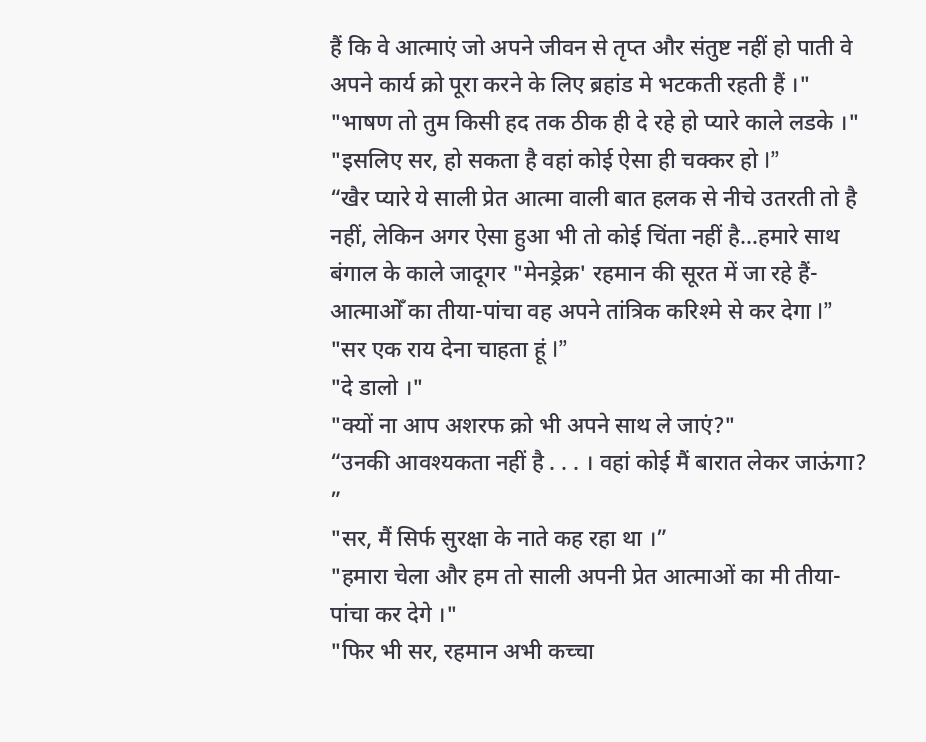हैं कि वे आत्माएं जो अपने जीवन से तृप्त और संतुष्ट नहीं हो पाती वे अपने कार्य क्रो पूरा करने के लिए ब्रहांड मे भटकती रहती हैं ।"
"भाषण तो तुम किसी हद तक ठीक ही दे रहे हो प्यारे काले लडके ।"
"इसलिए सर, हो सकता है वहां कोई ऐसा ही चक्कर हो I”
“खैर प्यारे ये साली प्रेत आत्मा वाली बात हलक से नीचे उतरती तो है नहीं, लेकिन अगर ऐसा हुआ भी तो कोई चिंता नहीं है…हमारे साथ बंगाल के काले जादूगर "मेनड्रेक्र' रहमान की सूरत में जा रहे हैं-आत्माओँ का तीया-पांचा वह अपने तांत्रिक करिश्मे से कर देगा I”
"सर एक राय देना चाहता हूं I”
"दे डालो ।"
"क्यों ना आप अशरफ क्रो भी अपने साथ ले जाएं?"
“उनकी आवश्यकता नहीं है . . . । वहां कोई मैं बारात लेकर जाऊंगा? ”
"सर, मैं सिर्फ सुरक्षा के नाते कह रहा था ।”
"हमारा चेला और हम तो साली अपनी प्रेत आत्माओं का मी तीया-पांचा कर देगे ।"
"फिर भी सर, रहमान अभी कच्चा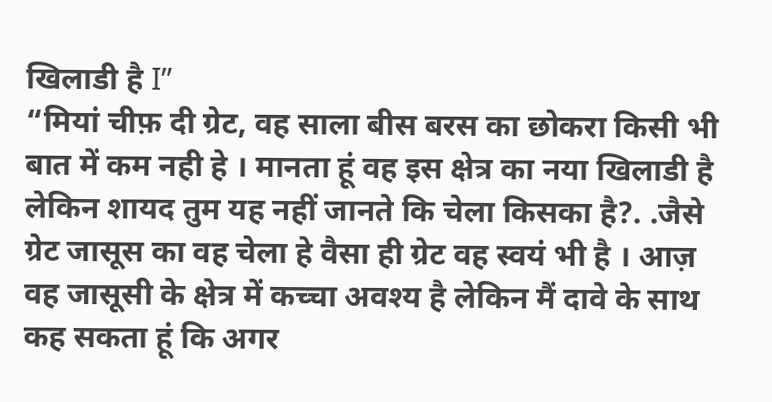खिलाडी है I”
“मियां चीफ़ दी ग्रेट, वह साला बीस बरस का छोकरा किसी भी बात में कम नही हे । मानता हूं वह इस क्षेत्र का नया खिलाडी है लेकिन शायद तुम यह नहीं जानते कि चेला किसका है?. .जैसे ग्रेट जासूस का वह चेला हे वैसा ही ग्रेट वह स्वयं भी है । आज़ वह जासूसी के क्षेत्र में कच्चा अवश्य है लेकिन मैं दावे के साथ कह सकता हूं कि अगर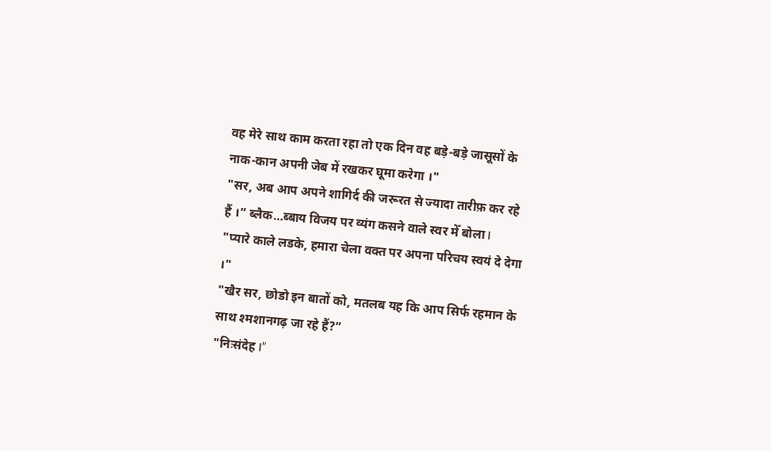वह मेरे साथ काम करता रहा तो एक दिन वह बड़े-बड़े जासूसों के नाक-कान अपनी जेब में रखकर घूमा करेगा ।"
"सर, अब आप अपने शागिर्द की जरूरत से ज्यादा तारीफ़ कर रहे हैं ।” ब्लैक…ब्बाय विजय पर व्यंग कसने वाले स्वर मेँ बोला I
"प्यारे काले लडके, हमारा चेला वक्त पर अपना परिचय स्वयं दे देगा ।"
"खैर सर, छोडो इन बातों को, मतलब यह कि आप सिर्फ रहमान के साथ श्मशानगढ़ जा रहे हैं?”
"निःसंदेह I”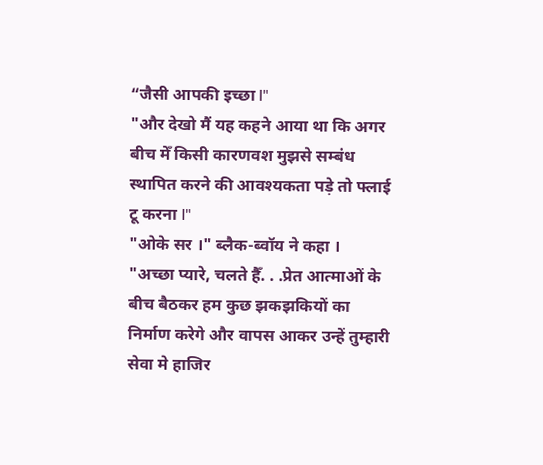“जैसी आपकी इच्छा I"
"और देखो मैं यह कहने आया था कि अगर बीच मेँ किसी कारणवश मुझसे सम्बंध स्थापित करने की आवश्यकता पड़े तो फ्लाई टू करना I"
"ओके सर ।" ब्लैक-ब्वॉय ने कहा ।
"अच्छा प्यारे, चलते हैँ. . .प्रेत आत्माओं के बीच बैठकर हम कुछ झकझकियों का निर्माण करेगे और वापस आकर उन्हें तुम्हारी सेवा मे हाजिर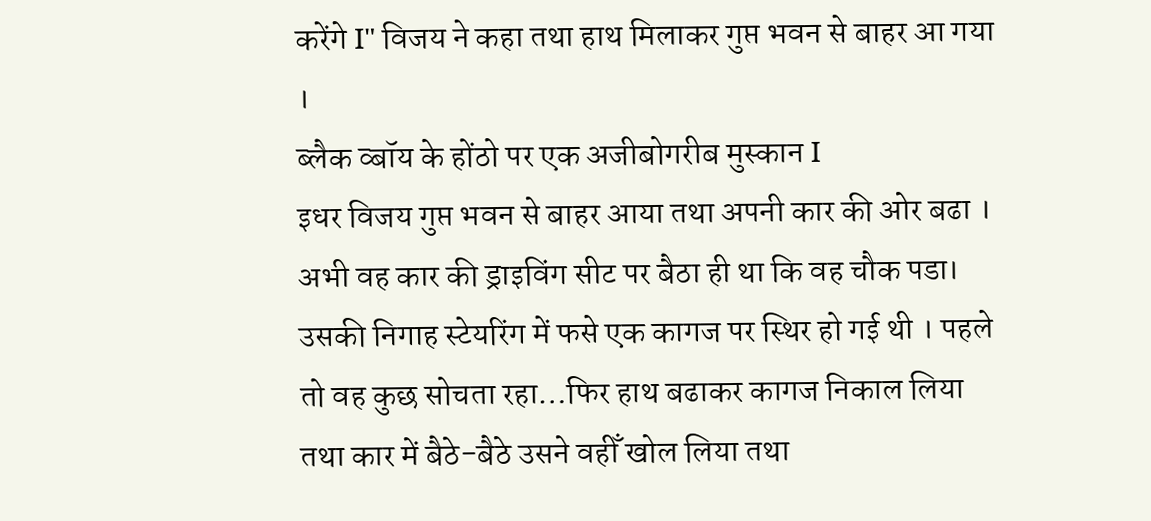करेंगे I" विजय ने कहा तथा हाथ मिलाकर गुप्त भवन से बाहर आ गया ।
ब्लैक व्बॉय के होंठो पर एक अजीबोगरीब मुस्कान I
इधर विजय गुप्त भवन से बाहर आया तथा अपनी कार की ओर बढा । अभी वह कार की ड्राइविंग सीट पर बैठा ही था कि वह चौक पडा। उसकी निगाह स्टेयरिंग में फसे एक कागज पर स्थिर हो गई थी । पहले तो वह कुछ सोचता रहा…फिर हाथ बढाकर कागज निकाल लिया तथा कार में बैठे-बैठे उसने वहीँ खोल लिया तथा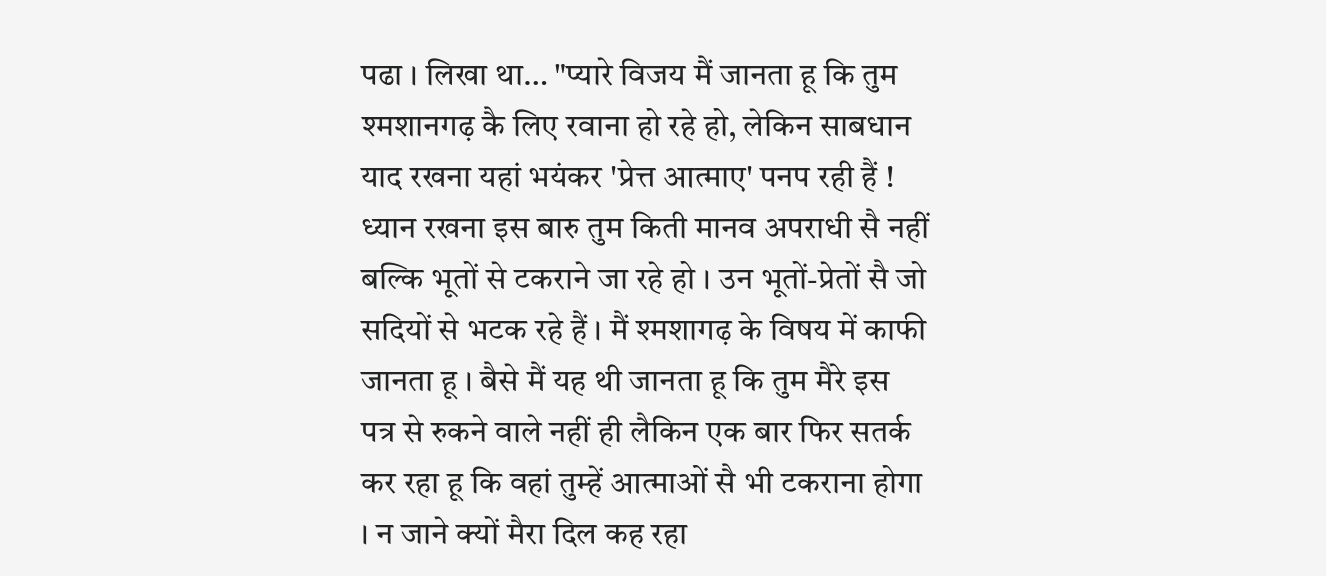पढा । लिखा था… "प्यारे विजय मैं जानता हू कि तुम श्मशानगढ़ कै लिए रवाना हो रहे हो, लेकिन साबधान याद रखना यहां भयंकर 'प्रेत्त आत्माए' पनप रही हैं ! ध्यान रखना इस बारु तुम किती मानव अपराधी सै नहीं बल्कि भूतों से टकराने जा रहे हो । उन भूतों-प्रेतों सै जो सदियों से भटक रहे हैं । मैं श्मशागढ़ के विषय में काफी जानता हू । बैसे मैं यह थी जानता हू कि तुम मैरे इस पत्र से रुकने वाले नहीं ही लैकिन एक बार फिर सतर्क कर रहा हू कि वहां तुम्हें आत्माओं सै भी टकराना होगा । न जाने क्यों मैरा दिल कह रहा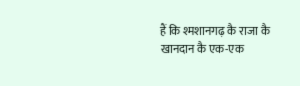हैं कि श्मशानगढ़ कै राजा कै खानदान कै एक-एक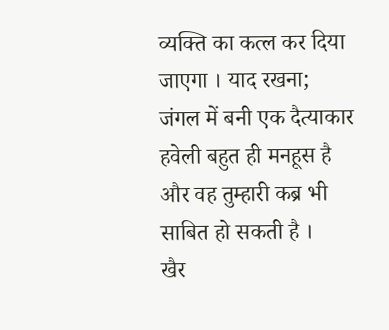व्यक्ति का कत्ल कर दिया जाएगा । याद रखना; जंगल में बनी एक दैत्याकार हवेली बहुत ही मनहूस है और वह तुम्हारी कब्र भी साबित हो सकती है ।
खैर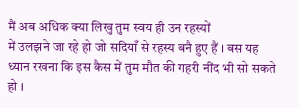मैं अब अधिक क्या लिखु तुम स्वय ही उन रहस्यों
में उलझने जा रहे हो जो सदियाँ से रहस्य बनै हुए हैं । बस यह ध्यान रखना कि इस कैस में तुम मौत की गहरी नींद भी सो सकते हो ।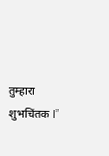तुम्हारा शुभचिंतक I”